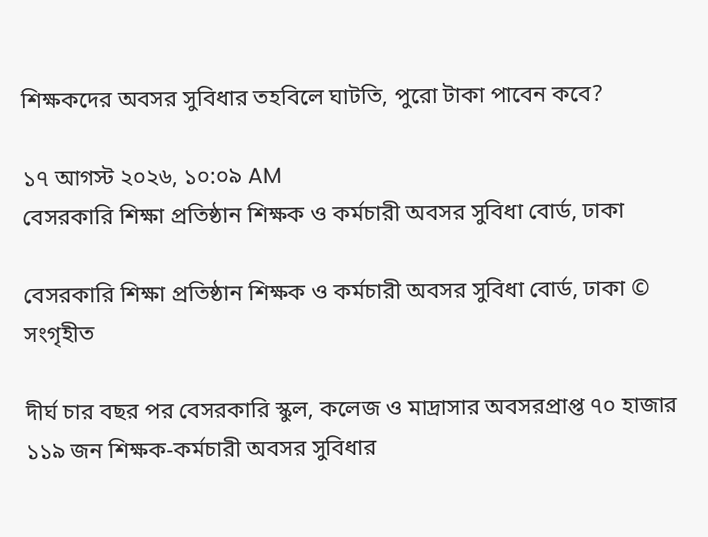শিক্ষকদের অবসর সুবিধার তহবিলে ঘাটতি, পুরো টাকা পাবেন কবে?

১৭ আগস্ট ২০২৬, ১০:০৯ AM
বেসরকারি শিক্ষা প্রতিষ্ঠান শিক্ষক ও কর্মচারী অবসর সুবিধা বোর্ড, ঢাকা

বেসরকারি শিক্ষা প্রতিষ্ঠান শিক্ষক ও কর্মচারী অবসর সুবিধা বোর্ড, ঢাকা © সংগৃহীত

দীর্ঘ চার বছর পর বেসরকারি স্কুল, কলেজ ও মাদ্রাসার অবসরপ্রাপ্ত ৭০ হাজার ১১৯ জন শিক্ষক-কর্মচারী অবসর সুবিধার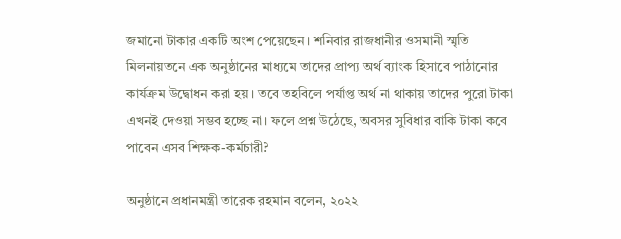জমানো টাকার একটি অংশ পেয়েছেন। শনিবার রাজধানীর ওসমানী স্মৃতি মিলনায়তনে এক অনুষ্ঠানের মাধ্যমে তাদের প্রাপ্য অর্থ ব্যাংক হিসাবে পাঠানোর কার্যক্রম উদ্বোধন করা হয়। তবে তহবিলে পর্যাপ্ত অর্থ না থাকায় তাদের পুরো টাকা এখনই দেওয়া সম্ভব হচ্ছে না। ফলে প্রশ্ন উঠেছে, অবসর সুবিধার বাকি টাকা কবে পাবেন এসব শিক্ষক-কর্মচারী?

অনুষ্ঠানে প্রধানমন্ত্রী তারেক রহমান বলেন, ২০২২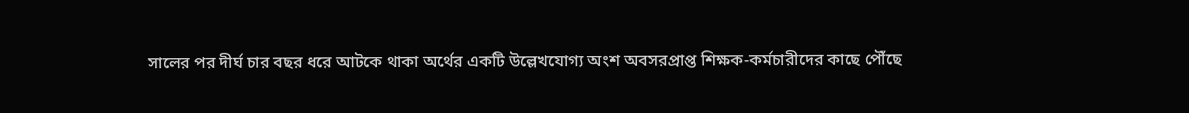সালের পর দীর্ঘ চার বছর ধরে আটকে থাকা অর্থের একটি উল্লেখযোগ্য অংশ অবসরপ্রাপ্ত শিক্ষক-কর্মচারীদের কাছে পৌঁছে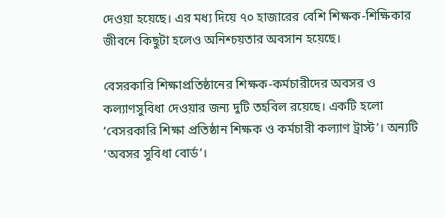দেওয়া হয়েছে। এর মধ্য দিয়ে ৭০ হাজারের বেশি শিক্ষক-শিক্ষিকার জীবনে কিছুটা হলেও অনিশ্চয়তার অবসান হয়েছে।

বেসরকারি শিক্ষাপ্রতিষ্ঠানের শিক্ষক-কর্মচারীদের অবসর ও কল্যাণসুবিধা দেওয়ার জন্য দুটি তহবিল রয়েছে। একটি হলো ‘বেসরকারি শিক্ষা প্রতিষ্ঠান শিক্ষক ও কর্মচারী কল্যাণ ট্রাস্ট’। অন্যটি ‘অবসর সুবিধা বোর্ড’।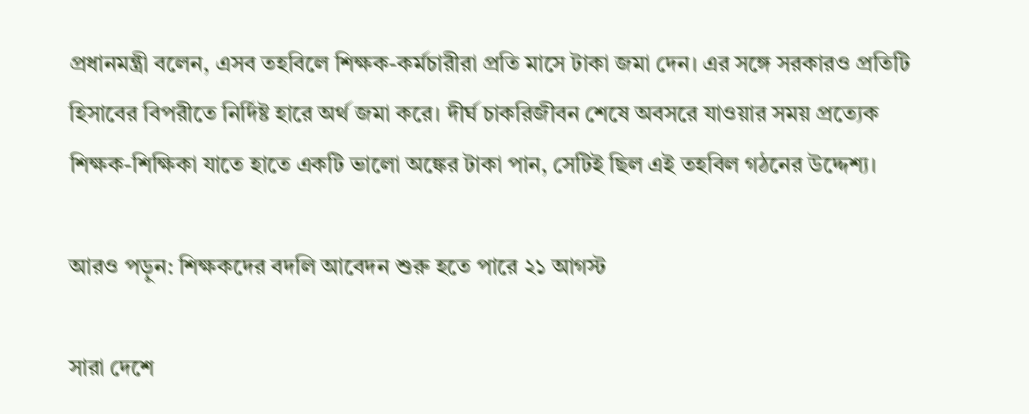প্রধানমন্ত্রী বলেন, এসব তহবিলে শিক্ষক-কর্মচারীরা প্রতি মাসে টাকা জমা দেন। এর সঙ্গে সরকারও প্রতিটি হিসাবের বিপরীতে নির্দিষ্ট হারে অর্থ জমা করে। দীর্ঘ চাকরিজীবন শেষে অবসরে যাওয়ার সময় প্রত্যেক শিক্ষক-শিক্ষিকা যাতে হাতে একটি ভালো অঙ্কের টাকা পান, সেটিই ছিল এই তহবিল গঠনের উদ্দেশ্য।

আরও পড়ুন: শিক্ষকদের বদলি আবেদন শুরু হতে পারে ২১ আগস্ট

সারা দেশে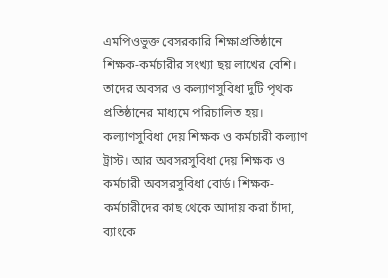এমপিওভুক্ত বেসরকারি শিক্ষাপ্রতিষ্ঠানে শিক্ষক-কর্মচারীর সংখ্যা ছয় লাখের বেশি। তাদের অবসর ও কল্যাণসুবিধা দুটি পৃথক প্রতিষ্ঠানের মাধ্যমে পরিচালিত হয়। কল্যাণসুবিধা দেয় শিক্ষক ও কর্মচারী কল্যাণ ট্রাস্ট। আর অবসরসুবিধা দেয় শিক্ষক ও কর্মচারী অবসরসুবিধা বোর্ড। শিক্ষক-কর্মচারীদের কাছ থেকে আদায় করা চাঁদা, ব্যাংকে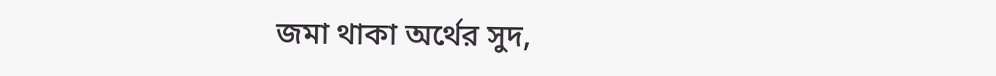জমা থাকা অর্থের সুদ,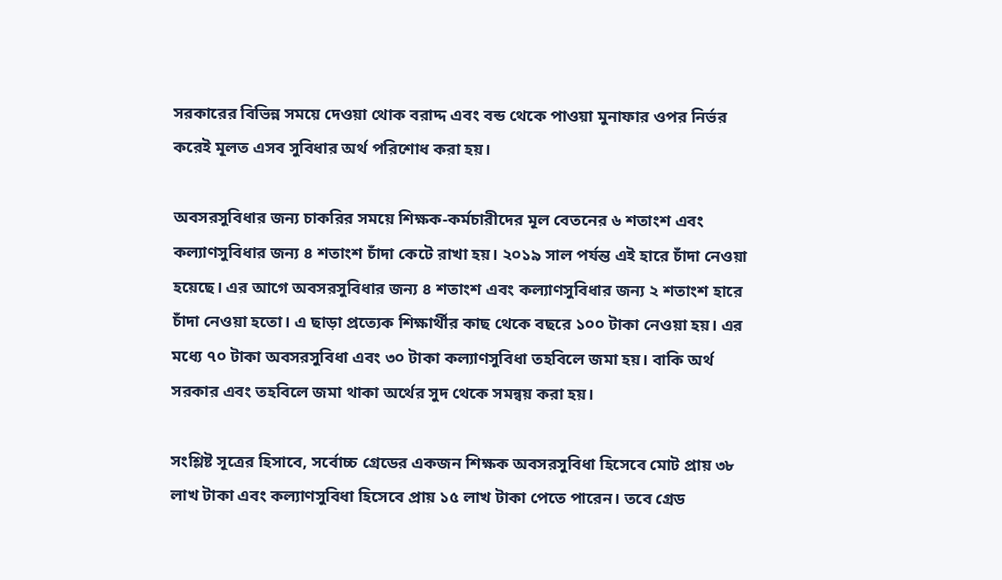সরকারের বিভিন্ন সময়ে দেওয়া থোক বরাদ্দ এবং বন্ড থেকে পাওয়া মুনাফার ওপর নির্ভর করেই মূলত এসব সুবিধার অর্থ পরিশোধ করা হয়।

অবসরসুবিধার জন্য চাকরির সময়ে শিক্ষক-কর্মচারীদের মূল বেতনের ৬ শতাংশ এবং কল্যাণসুবিধার জন্য ৪ শতাংশ চাঁদা কেটে রাখা হয়। ২০১৯ সাল পর্যন্ত এই হারে চাঁদা নেওয়া হয়েছে। এর আগে অবসরসুবিধার জন্য ৪ শতাংশ এবং কল্যাণসুবিধার জন্য ২ শতাংশ হারে চাঁদা নেওয়া হতো। এ ছাড়া প্রত্যেক শিক্ষার্থীর কাছ থেকে বছরে ১০০ টাকা নেওয়া হয়। এর মধ্যে ৭০ টাকা অবসরসুবিধা এবং ৩০ টাকা কল্যাণসুবিধা তহবিলে জমা হয়। বাকি অর্থ সরকার এবং তহবিলে জমা থাকা অর্থের সুদ থেকে সমন্বয় করা হয়।

সংশ্লিষ্ট সূত্রের হিসাবে, সর্বোচ্চ গ্রেডের একজন শিক্ষক অবসরসুবিধা হিসেবে মোট প্রায় ৩৮ লাখ টাকা এবং কল্যাণসুবিধা হিসেবে প্রায় ১৫ লাখ টাকা পেতে পারেন। তবে গ্রেড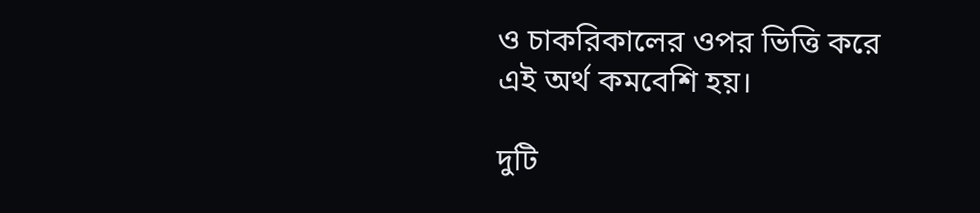ও চাকরিকালের ওপর ভিত্তি করে এই অর্থ কমবেশি হয়।

দুটি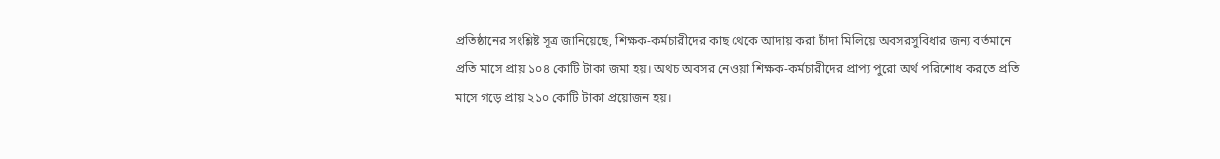প্রতিষ্ঠানের সংশ্লিষ্ট সূত্র জানিয়েছে, শিক্ষক-কর্মচারীদের কাছ থেকে আদায় করা চাঁদা মিলিয়ে অবসরসুবিধার জন্য বর্তমানে প্রতি মাসে প্রায় ১০৪ কোটি টাকা জমা হয়। অথচ অবসর নেওয়া শিক্ষক-কর্মচারীদের প্রাপ্য পুরো অর্থ পরিশোধ করতে প্রতি মাসে গড়ে প্রায় ২১০ কোটি টাকা প্রয়োজন হয়।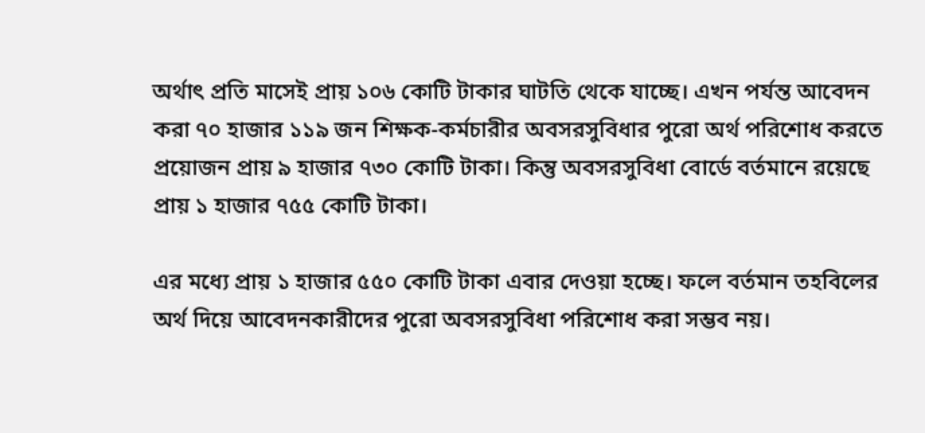অর্থাৎ প্রতি মাসেই প্রায় ১০৬ কোটি টাকার ঘাটতি থেকে যাচ্ছে। এখন পর্যন্ত আবেদন করা ৭০ হাজার ১১৯ জন শিক্ষক-কর্মচারীর অবসরসুবিধার পুরো অর্থ পরিশোধ করতে প্রয়োজন প্রায় ৯ হাজার ৭৩০ কোটি টাকা। কিন্তু অবসরসুবিধা বোর্ডে বর্তমানে রয়েছে প্রায় ১ হাজার ৭৫৫ কোটি টাকা।

এর মধ্যে প্রায় ১ হাজার ৫৫০ কোটি টাকা এবার দেওয়া হচ্ছে। ফলে বর্তমান তহবিলের অর্থ দিয়ে আবেদনকারীদের পুরো অবসরসুবিধা পরিশোধ করা সম্ভব নয়।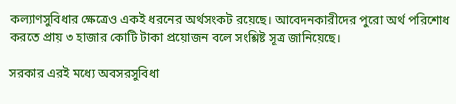কল্যাণসুবিধার ক্ষেত্রেও একই ধরনের অর্থসংকট রয়েছে। আবেদনকারীদের পুরো অর্থ পরিশোধ করতে প্রায় ৩ হাজার কোটি টাকা প্রয়োজন বলে সংশ্লিষ্ট সূত্র জানিয়েছে।

সরকার এরই মধ্যে অবসরসুবিধা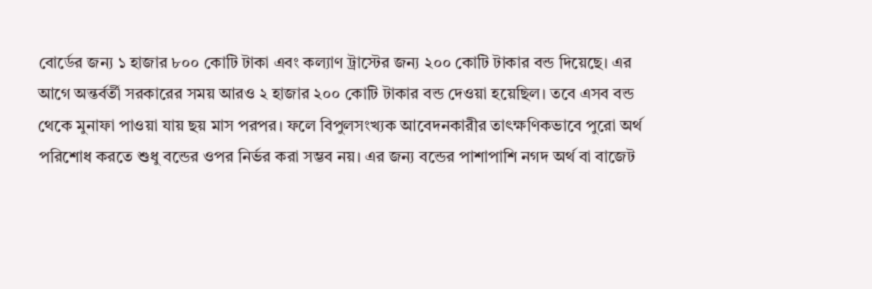বোর্ডের জন্য ১ হাজার ৮০০ কোটি টাকা এবং কল্যাণ ট্রাস্টের জন্য ২০০ কোটি টাকার বন্ড দিয়েছে। এর আগে অন্তর্বর্তী সরকারের সময় আরও ২ হাজার ২০০ কোটি টাকার বন্ড দেওয়া হয়েছিল। তবে এসব বন্ড থেকে মুনাফা পাওয়া যায় ছয় মাস পরপর। ফলে বিপুলসংখ্যক আবেদনকারীর তাৎক্ষণিকভাবে পুরো অর্থ পরিশোধ করতে শুধু বন্ডের ওপর নির্ভর করা সম্ভব নয়। এর জন্য বন্ডের পাশাপাশি নগদ অর্থ বা বাজেট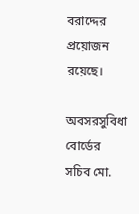বরাদ্দের প্রয়োজন রয়েছে।

অবসরসুবিধা বোর্ডের সচিব মো.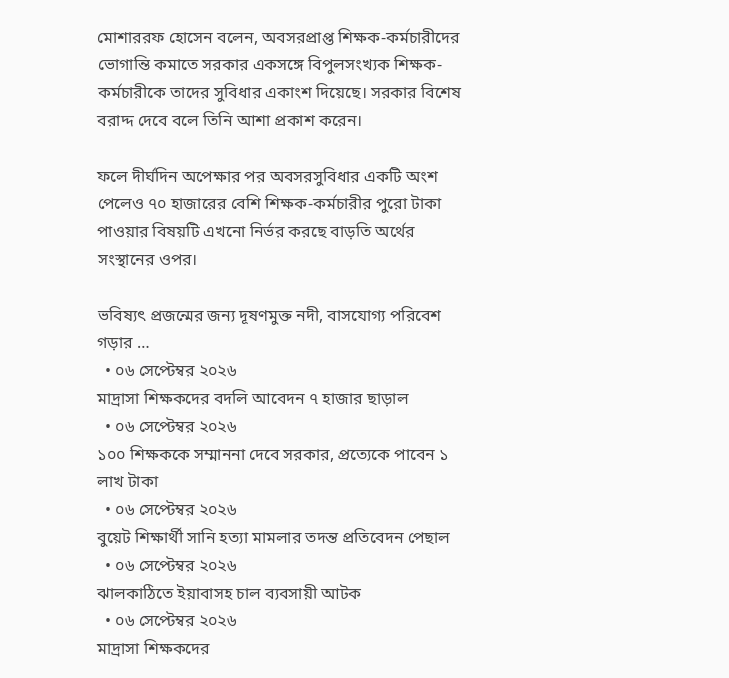মোশাররফ হোসেন বলেন, অবসরপ্রাপ্ত শিক্ষক-কর্মচারীদের ভোগান্তি কমাতে সরকার একসঙ্গে বিপুলসংখ্যক শিক্ষক-কর্মচারীকে তাদের সুবিধার একাংশ দিয়েছে। সরকার বিশেষ বরাদ্দ দেবে বলে তিনি আশা প্রকাশ করেন।

ফলে দীর্ঘদিন অপেক্ষার পর অবসরসুবিধার একটি অংশ পেলেও ৭০ হাজারের বেশি শিক্ষক-কর্মচারীর পুরো টাকা পাওয়ার বিষয়টি এখনো নির্ভর করছে বাড়তি অর্থের সংস্থানের ওপর।

ভবিষ্যৎ প্রজন্মের জন্য দূষণমুক্ত নদী, বাসযোগ্য পরিবেশ গড়ার …
  • ০৬ সেপ্টেম্বর ২০২৬
মাদ্রাসা শিক্ষকদের বদলি আবেদন ৭ হাজার ছাড়াল
  • ০৬ সেপ্টেম্বর ২০২৬
১০০ শিক্ষককে সম্মাননা দেবে সরকার, প্রত্যেকে পাবেন ১ লাখ টাকা
  • ০৬ সেপ্টেম্বর ২০২৬
বুয়েট শিক্ষার্থী সানি হত্যা মামলার তদন্ত প্রতিবেদন পেছাল
  • ০৬ সেপ্টেম্বর ২০২৬
ঝালকাঠিতে ইয়াবাসহ চাল ব্যবসায়ী আটক
  • ০৬ সেপ্টেম্বর ২০২৬
মাদ্রাসা শিক্ষকদের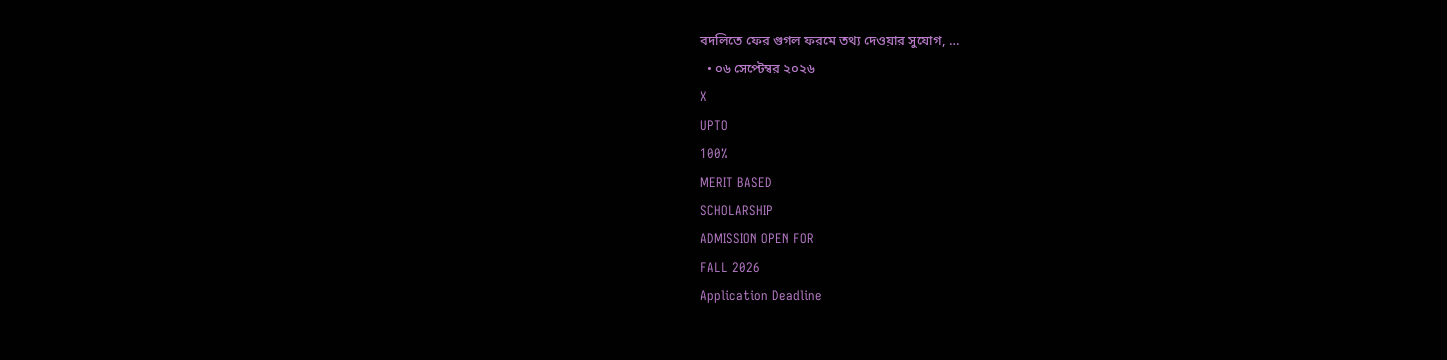বদলিতে ফের গুগল ফরমে তথ্য দেওয়ার সুযোগ, …
  • ০৬ সেপ্টেম্বর ২০২৬
X
UPTO
100%
MERIT BASED
SCHOLARSHIP
ADMISSION OPEN FOR
FALL 2026
Application Deadline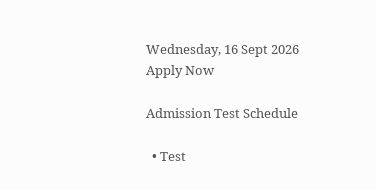Wednesday, 16 Sept 2026
Apply Now

Admission Test Schedule

  • Test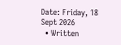Date: Friday, 18 Sept 2026
  • Written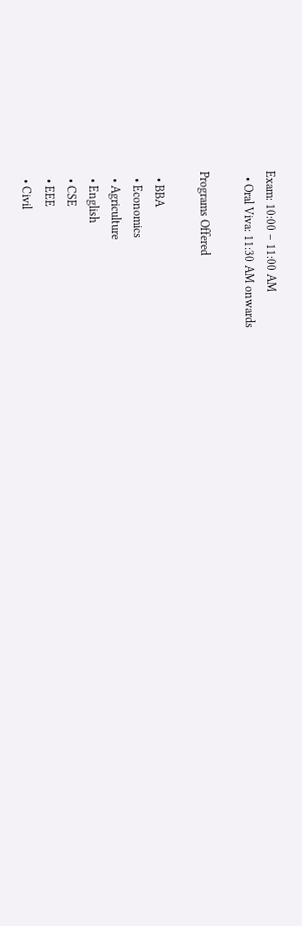Exam: 10:00 – 11:00 AM
  • Oral Viva: 11:30 AM onwards

Programs Offered

  • BBA
  • Economics
  • Agriculture
  • English
  • CSE
  • EEE
  • Civil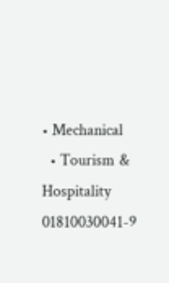• Mechanical
  • Tourism & Hospitality
01810030041-9